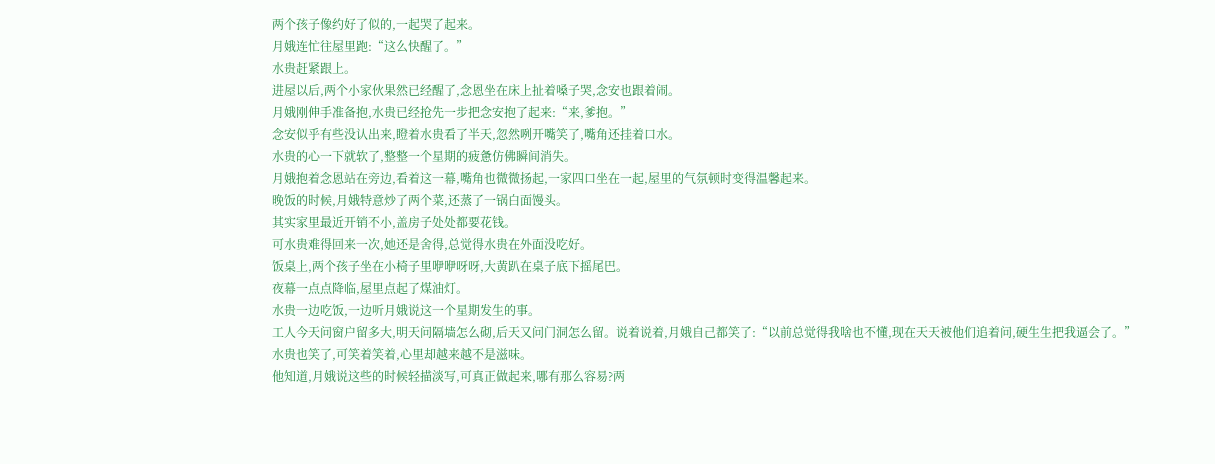两个孩子像约好了似的,一起哭了起来。
月娥连忙往屋里跑:“这么快醒了。”
水贵赶紧跟上。
进屋以后,两个小家伙果然已经醒了,念恩坐在床上扯着嗓子哭,念安也跟着闹。
月娥刚伸手准备抱,水贵已经抢先一步把念安抱了起来:“来,爹抱。”
念安似乎有些没认出来,瞪着水贵看了半天,忽然咧开嘴笑了,嘴角还挂着口水。
水贵的心一下就软了,整整一个星期的疲惫仿佛瞬间消失。
月娥抱着念恩站在旁边,看着这一幕,嘴角也微微扬起,一家四口坐在一起,屋里的气氛顿时变得温馨起来。
晚饭的时候,月娥特意炒了两个菜,还蒸了一锅白面馒头。
其实家里最近开销不小,盖房子处处都要花钱。
可水贵难得回来一次,她还是舍得,总觉得水贵在外面没吃好。
饭桌上,两个孩子坐在小椅子里咿咿呀呀,大黄趴在桌子底下摇尾巴。
夜幕一点点降临,屋里点起了煤油灯。
水贵一边吃饭,一边听月娥说这一个星期发生的事。
工人今天问窗户留多大,明天问隔墙怎么砌,后天又问门洞怎么留。说着说着,月娥自己都笑了:“以前总觉得我啥也不懂,现在天天被他们追着问,硬生生把我逼会了。”
水贵也笑了,可笑着笑着,心里却越来越不是滋味。
他知道,月娥说这些的时候轻描淡写,可真正做起来,哪有那么容易?两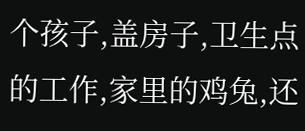个孩子,盖房子,卫生点的工作,家里的鸡兔,还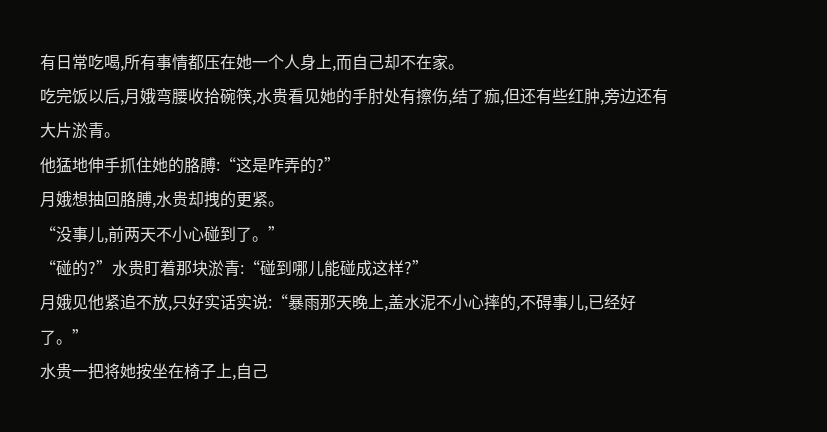有日常吃喝,所有事情都压在她一个人身上,而自己却不在家。
吃完饭以后,月娥弯腰收拾碗筷,水贵看见她的手肘处有擦伤,结了痂,但还有些红肿,旁边还有大片淤青。
他猛地伸手抓住她的胳膊:“这是咋弄的?”
月娥想抽回胳膊,水贵却拽的更紧。
“没事儿,前两天不小心碰到了。”
“碰的?”水贵盯着那块淤青:“碰到哪儿能碰成这样?”
月娥见他紧追不放,只好实话实说:“暴雨那天晚上,盖水泥不小心摔的,不碍事儿,已经好了。”
水贵一把将她按坐在椅子上,自己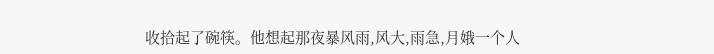收拾起了碗筷。他想起那夜暴风雨,风大,雨急,月娥一个人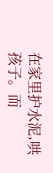在家里护水泥,哄孩子。而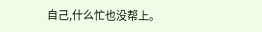自己,什么忙也没帮上。